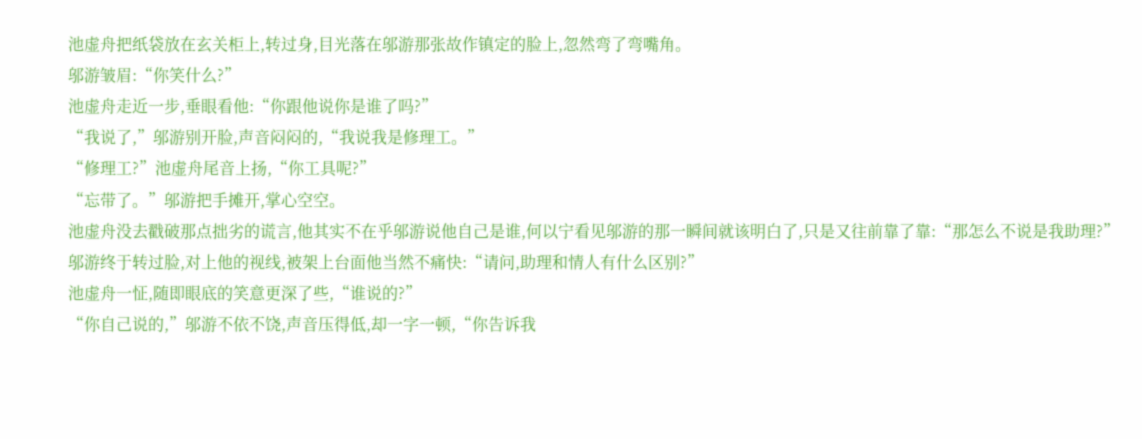池虚舟把纸袋放在玄关柜上,转过身,目光落在邬游那张故作镇定的脸上,忽然弯了弯嘴角。
邬游皱眉:“你笑什么?”
池虚舟走近一步,垂眼看他:“你跟他说你是谁了吗?”
“我说了,”邬游别开脸,声音闷闷的,“我说我是修理工。”
“修理工?”池虚舟尾音上扬,“你工具呢?”
“忘带了。”邬游把手摊开,掌心空空。
池虚舟没去戳破那点拙劣的谎言,他其实不在乎邬游说他自己是谁,何以宁看见邬游的那一瞬间就该明白了,只是又往前靠了靠:“那怎么不说是我助理?”
邬游终于转过脸,对上他的视线,被架上台面他当然不痛快:“请问,助理和情人有什么区别?”
池虚舟一怔,随即眼底的笑意更深了些,“谁说的?”
“你自己说的,”邬游不依不饶,声音压得低,却一字一顿,“你告诉我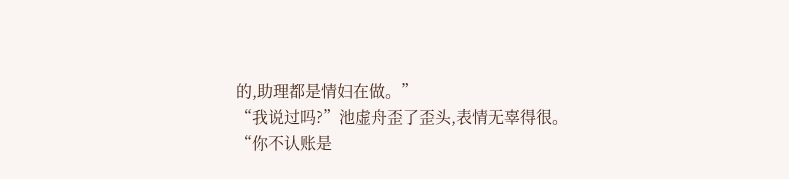的,助理都是情妇在做。”
“我说过吗?”池虚舟歪了歪头,表情无辜得很。
“你不认账是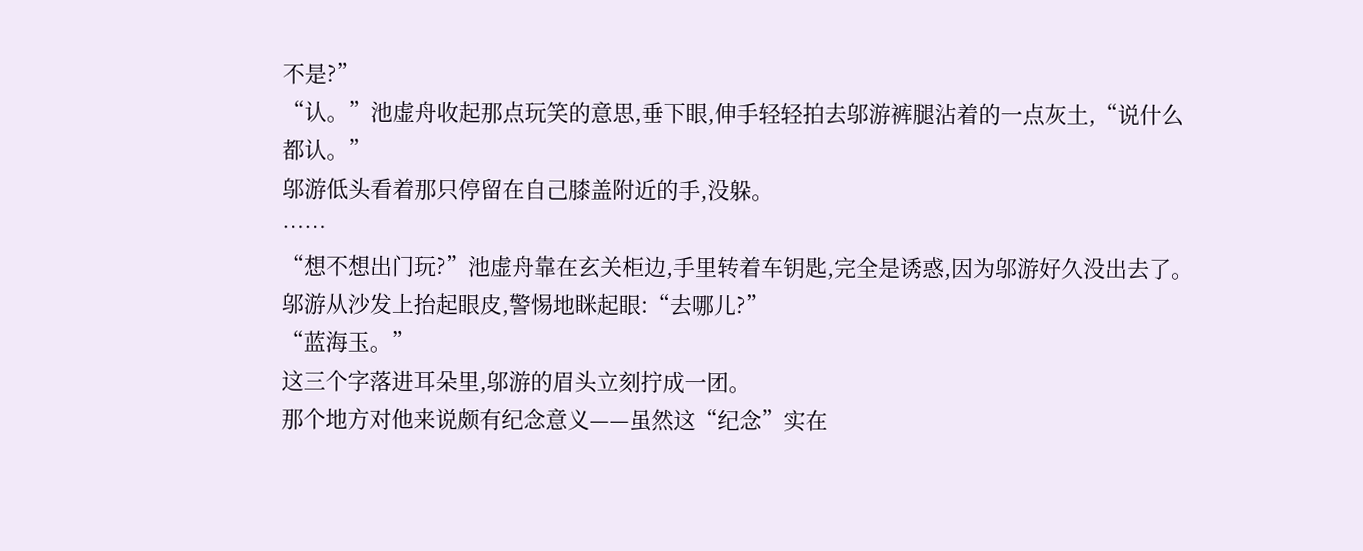不是?”
“认。”池虚舟收起那点玩笑的意思,垂下眼,伸手轻轻拍去邬游裤腿沾着的一点灰土,“说什么都认。”
邬游低头看着那只停留在自己膝盖附近的手,没躲。
……
“想不想出门玩?”池虚舟靠在玄关柜边,手里转着车钥匙,完全是诱惑,因为邬游好久没出去了。
邬游从沙发上抬起眼皮,警惕地眯起眼:“去哪儿?”
“蓝海玉。”
这三个字落进耳朵里,邬游的眉头立刻拧成一团。
那个地方对他来说颇有纪念意义——虽然这“纪念”实在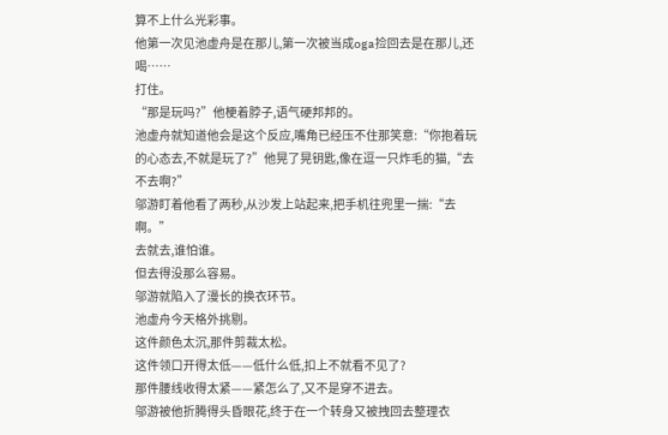算不上什么光彩事。
他第一次见池虚舟是在那儿,第一次被当成oga捡回去是在那儿,还喝……
打住。
“那是玩吗?”他梗着脖子,语气硬邦邦的。
池虚舟就知道他会是这个反应,嘴角已经压不住那笑意:“你抱着玩的心态去,不就是玩了?”他晃了晃钥匙,像在逗一只炸毛的猫,“去不去啊?”
邬游盯着他看了两秒,从沙发上站起来,把手机往兜里一揣:“去啊。”
去就去,谁怕谁。
但去得没那么容易。
邬游就陷入了漫长的换衣环节。
池虚舟今天格外挑剔。
这件颜色太沉,那件剪裁太松。
这件领口开得太低——低什么低,扣上不就看不见了?
那件腰线收得太紧——紧怎么了,又不是穿不进去。
邬游被他折腾得头昏眼花,终于在一个转身又被拽回去整理衣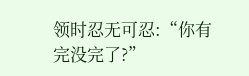领时忍无可忍:“你有完没完了?”